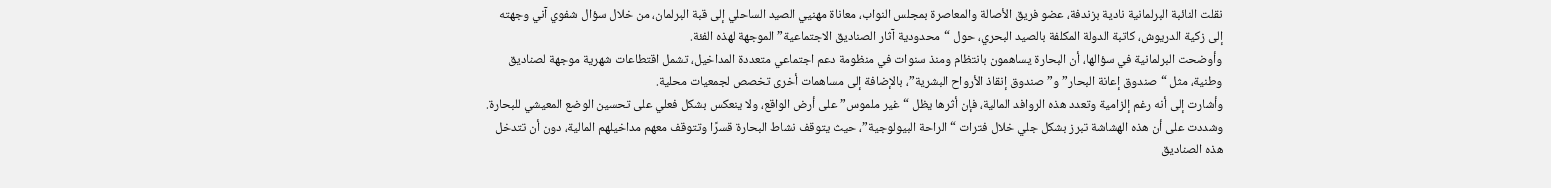نقلت النائبة البرلمانية نادية بزندفة، عضو فريق الأصالة والمعاصرة بمجلس النواب، معاناة مهنيي الصيد الساحلي إلى قبة البرلمان، من خلال سؤال شفوي آني وجهته إلى زكية الدريوش، كاتبة الدولة المكلفة بالصيد البحري، حول “محدودية آثار الصناديق الاجتماعية” الموجهة لهذه الفئة.
وأوضحت البرلمانية في سؤالها، أن البحارة يساهمون بانتظام ومنذ سنوات في منظومة دعم اجتماعي متعددة المداخيل، تشمل اقتطاعات شهرية موجهة لصناديق وطنية، مثل “صندوق إعانة البحار” و”صندوق إنقاذ الأرواح البشرية”، بالإضافة إلى مساهمات أخرى تخصص لجمعيات محلية.
وأشارت إلى أنه رغم إلزامية وتعدد هذه الروافد المالية، فإن أثرها يظل “غير ملموس” على أرض الواقع، ولا ينعكس بشكل فعلي على تحسين الوضع المعيشي للبحارة.
وشددت على أن هذه الهشاشة تبرز بشكل جلي خلال فترات “الراحة البيولوجية”، حيث يتوقف نشاط البحارة قسرًا وتتوقف معهم مداخيلهم المالية، دون أن تتدخل هذه الصناديق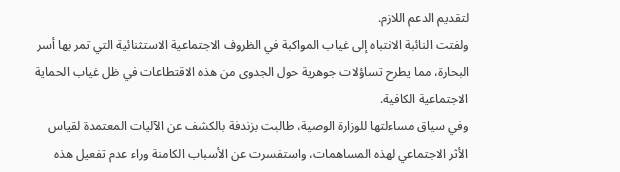لتقديم الدعم اللازم.
ولفتت النائبة الانتباه إلى غياب المواكبة في الظروف الاجتماعية الاستثنائية التي تمر بها أسر البحارة، مما يطرح تساؤلات جوهرية حول الجدوى من هذه الاقتطاعات في ظل غياب الحماية الاجتماعية الكافية.
وفي سياق مساءلتها للوزارة الوصية، طالبت بزندفة بالكشف عن الآليات المعتمدة لقياس الأثر الاجتماعي لهذه المساهمات، واستفسرت عن الأسباب الكامنة وراء عدم تفعيل هذه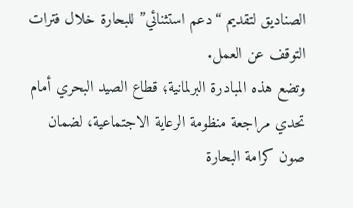الصناديق لتقديم “دعم استثنائي” للبحارة خلال فترات التوقف عن العمل.
وتضع هذه المبادرة البرلمانية؛ قطاع الصيد البحري أمام تحدي مراجعة منظومة الرعاية الاجتماعية، لضمان صون كرامة البحارة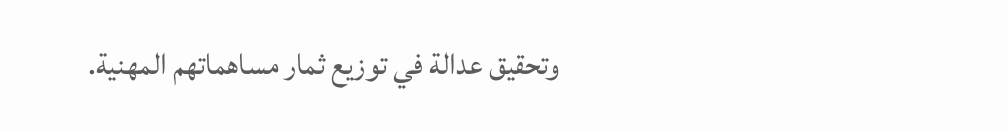وتحقيق عدالة في توزيع ثمار مساهماتهم المهنية.